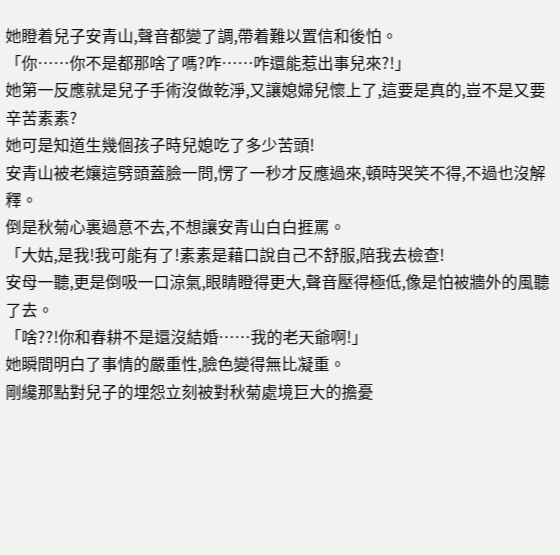她瞪着兒子安青山,聲音都變了調,帶着難以置信和後怕。
「你……你不是都那啥了嗎?咋……咋還能惹出事兒來?!」
她第一反應就是兒子手術沒做乾淨,又讓媳婦兒懷上了,這要是真的,豈不是又要辛苦素素?
她可是知道生幾個孩子時兒媳吃了多少苦頭!
安青山被老孃這劈頭蓋臉一問,愣了一秒才反應過來,頓時哭笑不得,不過也沒解釋。
倒是秋菊心裏過意不去,不想讓安青山白白捱罵。
「大姑,是我!我可能有了!素素是藉口說自己不舒服,陪我去檢查!
安母一聽,更是倒吸一口涼氣,眼睛瞪得更大,聲音壓得極低,像是怕被牆外的風聽了去。
「啥??!你和春耕不是還沒結婚……我的老天爺啊!」
她瞬間明白了事情的嚴重性,臉色變得無比凝重。
剛纔那點對兒子的埋怨立刻被對秋菊處境巨大的擔憂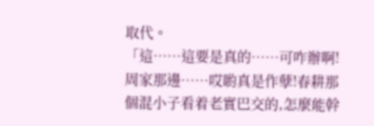取代。
「這……這要是真的……可咋辦啊!周家那邊……哎喲真是作孽!春耕那個混小子看着老實巴交的,怎麼能幹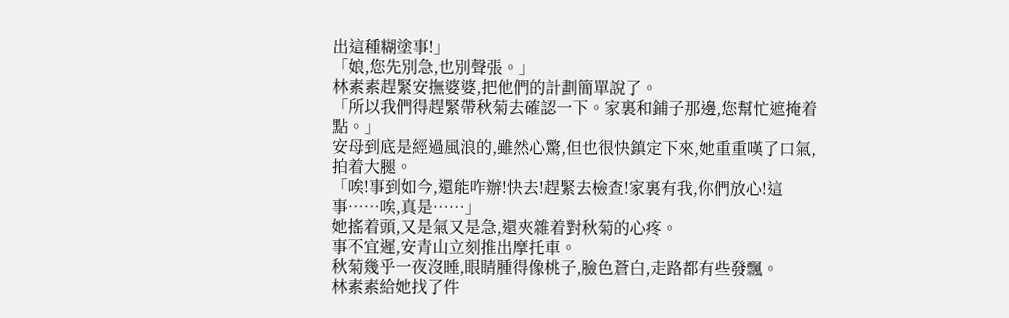出這種糊塗事!」
「娘,您先別急,也別聲張。」
林素素趕緊安撫婆婆,把他們的計劃簡單說了。
「所以我們得趕緊帶秋菊去確認一下。家裏和鋪子那邊,您幫忙遮掩着點。」
安母到底是經過風浪的,雖然心驚,但也很快鎮定下來,她重重嘆了口氣,拍着大腿。
「唉!事到如今,還能咋辦!快去!趕緊去檢查!家裏有我,你們放心!這事……唉,真是……」
她搖着頭,又是氣又是急,還夾雜着對秋菊的心疼。
事不宜遲,安青山立刻推出摩托車。
秋菊幾乎一夜沒睡,眼睛腫得像桃子,臉色蒼白,走路都有些發飄。
林素素給她找了件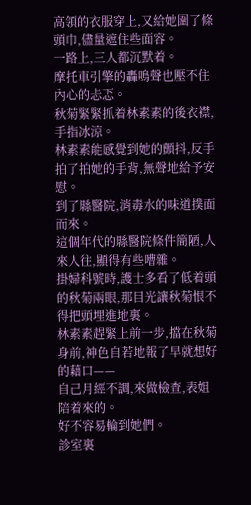高領的衣服穿上,又給她圍了條頭巾,儘量遮住些面容。
一路上,三人都沉默着。
摩托車引擎的轟鳴聲也壓不住內心的忐忑。
秋菊緊緊抓着林素素的後衣襟,手指冰涼。
林素素能感覺到她的顫抖,反手拍了拍她的手背,無聲地給予安慰。
到了縣醫院,消毒水的味道撲面而來。
這個年代的縣醫院條件簡陋,人來人往,顯得有些嘈雜。
掛婦科號時,護士多看了低着頭的秋菊兩眼,那目光讓秋菊恨不得把頭埋進地裏。
林素素趕緊上前一步,擋在秋菊身前,神色自若地報了早就想好的藉口——
自己月經不調,來做檢查,表姐陪着來的。
好不容易輪到她們。
診室裏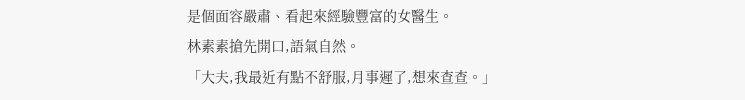是個面容嚴肅、看起來經驗豐富的女醫生。
林素素搶先開口,語氣自然。
「大夫,我最近有點不舒服,月事遲了,想來查查。」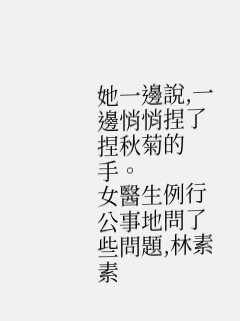她一邊說,一邊悄悄捏了捏秋菊的手。
女醫生例行公事地問了些問題,林素素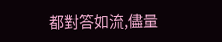都對答如流,儘量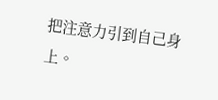把注意力引到自己身上。